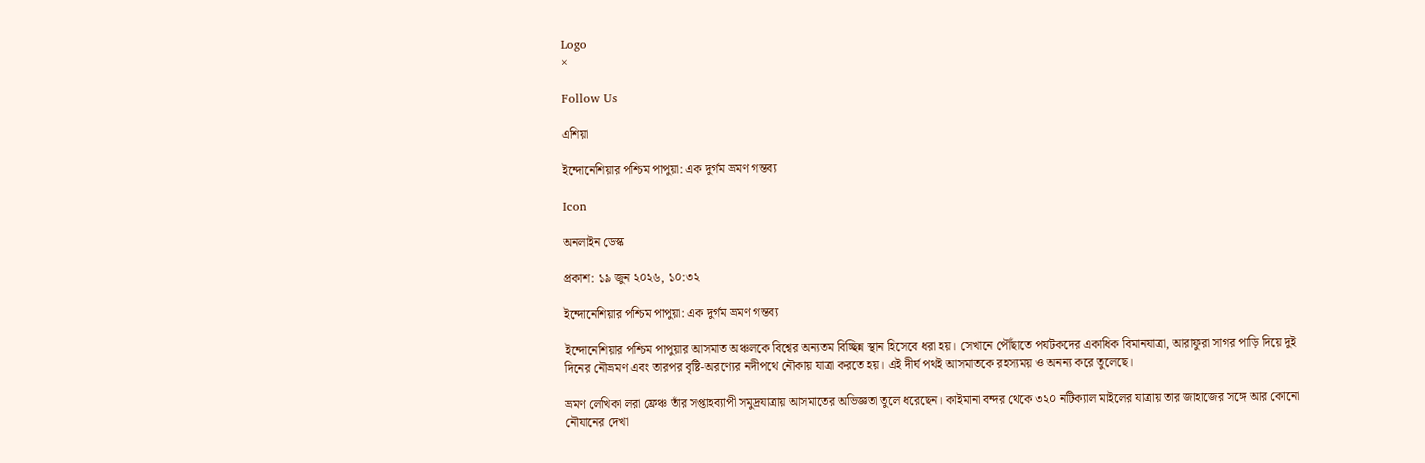Logo
×

Follow Us

এশিয়া

ইন্দোনেশিয়ার পশ্চিম পাপুয়া: এক দুর্গম ভ্রমণ গন্তব্য

Icon

অনলাইন ডেস্ক

প্রকাশ: ১৯ জুন ২০২৬, ১০:৩২

ইন্দোনেশিয়ার পশ্চিম পাপুয়া: এক দুর্গম ভ্রমণ গন্তব্য

ইন্দোনেশিয়ার পশ্চিম পাপুয়ার আসমাত অঞ্চলকে বিশ্বের অন্যতম বিচ্ছিন্ন স্থান হিসেবে ধরা হয়। সেখানে পৌঁছাতে পর্যটকদের একাধিক বিমানযাত্রা, আরাফুরা সাগর পাড়ি দিয়ে দুই দিনের নৌভ্রমণ এবং তারপর বৃষ্টি-অরণ্যের নদীপথে নৌকায় যাত্রা করতে হয়। এই দীর্ঘ পথই আসমাতকে রহস্যময় ও অনন্য করে তুলেছে।

ভ্রমণ লেখিকা লরা ফ্রেঞ্চ তাঁর সপ্তাহব্যাপী সমুদ্রযাত্রায় আসমাতের অভিজ্ঞতা তুলে ধরেছেন। কাইমানা বন্দর থেকে ৩২০ নটিক্যাল মাইলের যাত্রায় তার জাহাজের সঙ্গে আর কোনো নৌযানের দেখা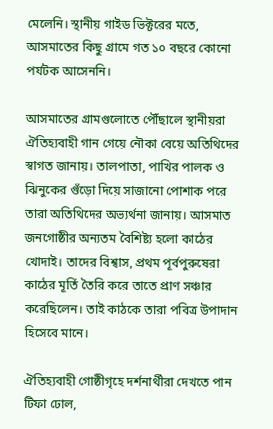মেলেনি। স্থানীয় গাইড ভিক্টরের মতে, আসমাতের কিছু গ্রামে গত ১০ বছরে কোনো পর্যটক আসেননি।

আসমাতের গ্রামগুলোতে পৌঁছালে স্থানীয়রা ঐতিহ্যবাহী গান গেয়ে নৌকা বেয়ে অতিথিদের স্বাগত জানায়। তালপাতা, পাখির পালক ও ঝিনুকের গুঁড়ো দিয়ে সাজানো পোশাক পরে তারা অতিথিদের অভ্যর্থনা জানায়। আসমাত জনগোষ্ঠীর অন্যতম বৈশিষ্ট্য হলো কাঠের খোদাই। তাদের বিশ্বাস, প্রথম পূর্বপুরুষেরা কাঠের মূর্তি তৈরি করে তাতে প্রাণ সঞ্চার করেছিলেন। তাই কাঠকে তারা পবিত্র উপাদান হিসেবে মানে।

ঐতিহ্যবাহী গোষ্ঠীগৃহে দর্শনার্থীরা দেখতে পান টিফা ঢোল,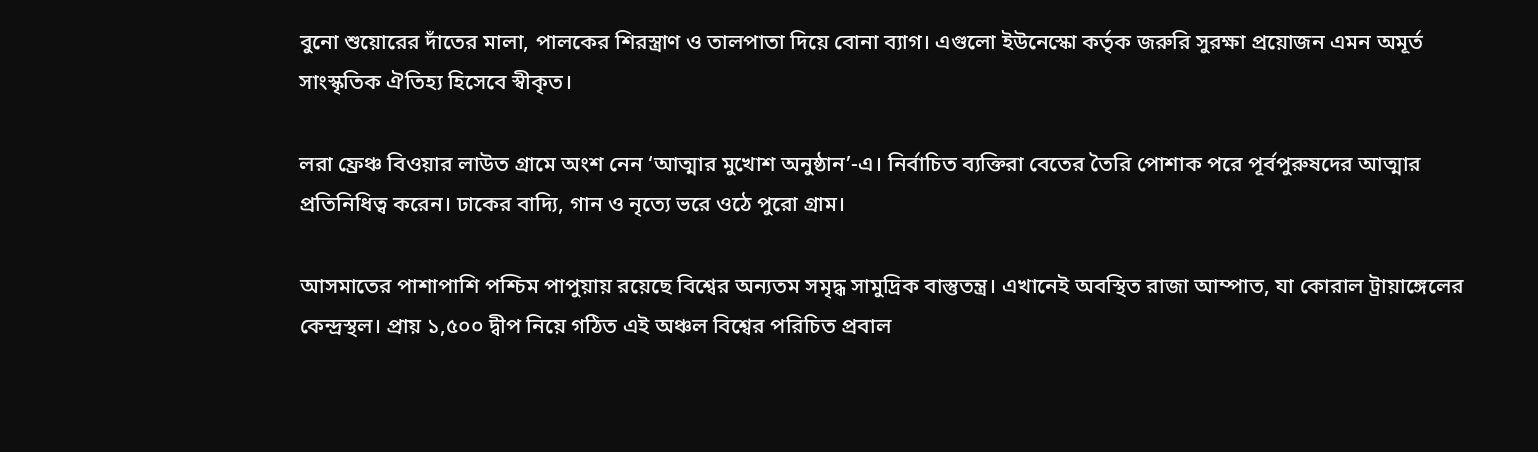বুনো শুয়োরের দাঁতের মালা, পালকের শিরস্ত্রাণ ও তালপাতা দিয়ে বোনা ব্যাগ। এগুলো ইউনেস্কো কর্তৃক জরুরি সুরক্ষা প্রয়োজন এমন অমূর্ত সাংস্কৃতিক ঐতিহ্য হিসেবে স্বীকৃত।

লরা ফ্রেঞ্চ বিওয়ার লাউত গ্রামে অংশ নেন ‘আত্মার মুখোশ অনুষ্ঠান’-এ। নির্বাচিত ব্যক্তিরা বেতের তৈরি পোশাক পরে পূর্বপুরুষদের আত্মার প্রতিনিধিত্ব করেন। ঢাকের বাদ্যি, গান ও নৃত্যে ভরে ওঠে পুরো গ্রাম।

আসমাতের পাশাপাশি পশ্চিম পাপুয়ায় রয়েছে বিশ্বের অন্যতম সমৃদ্ধ সামুদ্রিক বাস্তুতন্ত্র। এখানেই অবস্থিত রাজা আম্পাত, যা কোরাল ট্রায়াঙ্গেলের কেন্দ্রস্থল। প্রায় ১,৫০০ দ্বীপ নিয়ে গঠিত এই অঞ্চল বিশ্বের পরিচিত প্রবাল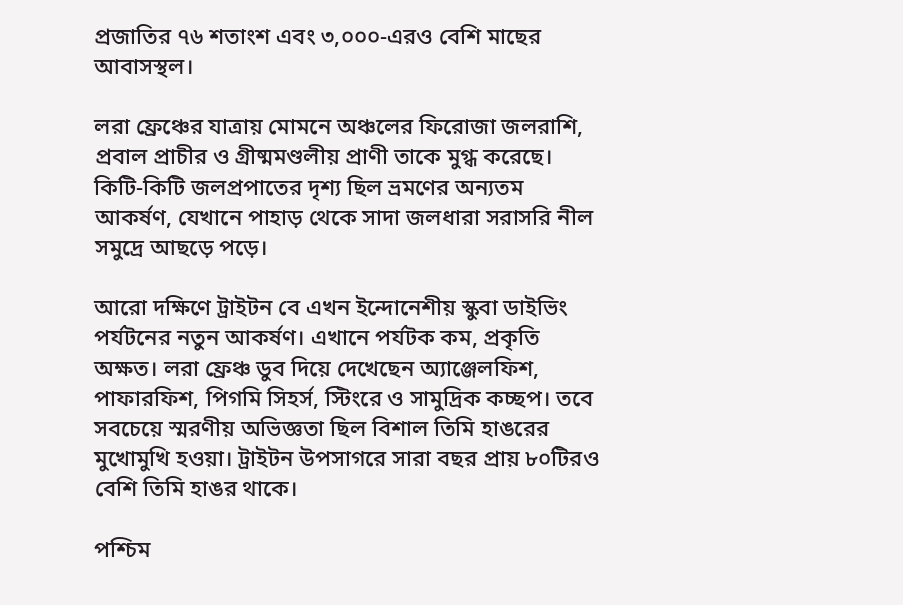প্রজাতির ৭৬ শতাংশ এবং ৩,০০০-এরও বেশি মাছের আবাসস্থল।

লরা ফ্রেঞ্চের যাত্রায় মোমনে অঞ্চলের ফিরোজা জলরাশি, প্রবাল প্রাচীর ও গ্রীষ্মমণ্ডলীয় প্রাণী তাকে মুগ্ধ করেছে। কিটি-কিটি জলপ্রপাতের দৃশ্য ছিল ভ্রমণের অন্যতম আকর্ষণ, যেখানে পাহাড় থেকে সাদা জলধারা সরাসরি নীল সমুদ্রে আছড়ে পড়ে।

আরো দক্ষিণে ট্রাইটন বে এখন ইন্দোনেশীয় স্কুবা ডাইভিং পর্যটনের নতুন আকর্ষণ। এখানে পর্যটক কম, প্রকৃতি অক্ষত। লরা ফ্রেঞ্চ ডুব দিয়ে দেখেছেন অ্যাঞ্জেলফিশ, পাফারফিশ, পিগমি সিহর্স, স্টিংরে ও সামুদ্রিক কচ্ছপ। তবে সবচেয়ে স্মরণীয় অভিজ্ঞতা ছিল বিশাল তিমি হাঙরের মুখোমুখি হওয়া। ট্রাইটন উপসাগরে সারা বছর প্রায় ৮০টিরও বেশি তিমি হাঙর থাকে।

পশ্চিম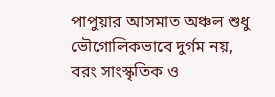পাপুয়ার আসমাত অঞ্চল শুধু ভৌগোলিকভাবে দুর্গম নয়, বরং সাংস্কৃতিক ও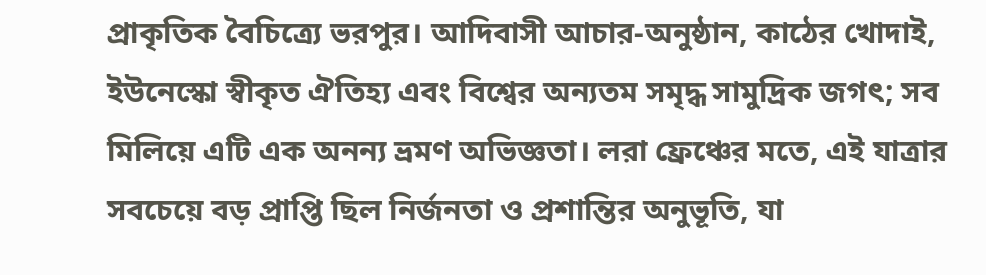প্রাকৃতিক বৈচিত্র্যে ভরপুর। আদিবাসী আচার-অনুষ্ঠান, কাঠের খোদাই, ইউনেস্কো স্বীকৃত ঐতিহ্য এবং বিশ্বের অন্যতম সমৃদ্ধ সামুদ্রিক জগৎ; সব মিলিয়ে এটি এক অনন্য ভ্রমণ অভিজ্ঞতা। লরা ফ্রেঞ্চের মতে, এই যাত্রার সবচেয়ে বড় প্রাপ্তি ছিল নির্জনতা ও প্রশান্তির অনুভূতি, যা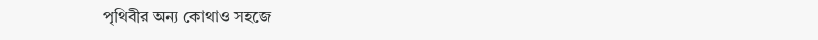পৃথিবীর অন্য কোথাও সহজে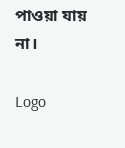পাওয়া যায় না।

Logo